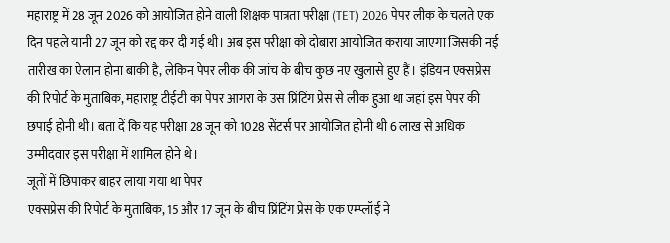महाराष्ट्र में 28 जून 2026 को आयोजित होने वाली शिक्षक पात्रता परीक्षा (TET) 2026 पेपर लीक के चलते एक दिन पहले यानी 27 जून को रद्द कर दी गई थी। अब इस परीक्षा को दोबारा आयोजित कराया जाएगा जिसकी नई तारीख का ऐलान होना बाकी है, लेकिन पेपर लीक की जांच के बीच कुछ नए खुलासे हुए हैं। इंडियन एक्सप्रेस की रिपोर्ट के मुताबिक, महाराष्ट्र टीईटी का पेपर आगरा के उस प्रिंटिंग प्रेस से लीक हुआ था जहां इस पेपर की छपाई होनी थी। बता दें कि यह परीक्षा 28 जून को 1028 सेंटर्स पर आयोजित होनी थी 6 लाख से अधिक उम्मीदवार इस परीक्षा में शामिल होने थे।
जूतों में छिपाकर बाहर लाया गया था पेपर
एक्सप्रेस की रिपोर्ट के मुताबिक, 15 और 17 जून के बीच प्रिंटिंग प्रेस के एक एम्प्लॉई ने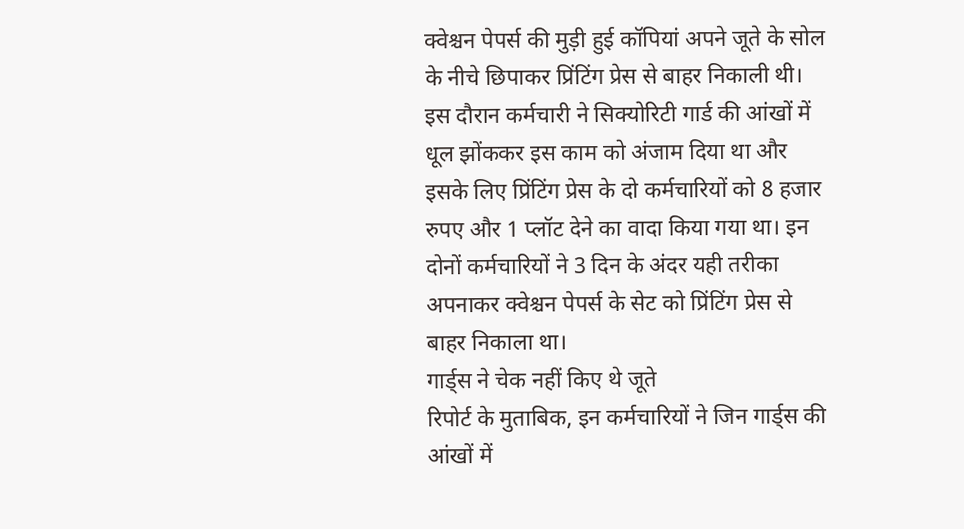क्वेश्चन पेपर्स की मुड़ी हुई कॉपियां अपने जूते के सोल के नीचे छिपाकर प्रिंटिंग प्रेस से बाहर निकाली थी। इस दौरान कर्मचारी ने सिक्योरिटी गार्ड की आंखों में धूल झोंककर इस काम को अंजाम दिया था और इसके लिए प्रिंटिंग प्रेस के दो कर्मचारियों को 8 हजार रुपए और 1 प्लॉट देने का वादा किया गया था। इन दोनों कर्मचारियों ने 3 दिन के अंदर यही तरीका अपनाकर क्वेश्चन पेपर्स के सेट को प्रिंटिंग प्रेस से बाहर निकाला था।
गार्ड्स ने चेक नहीं किए थे जूते
रिपोर्ट के मुताबिक, इन कर्मचारियों ने जिन गार्ड्स की आंखों में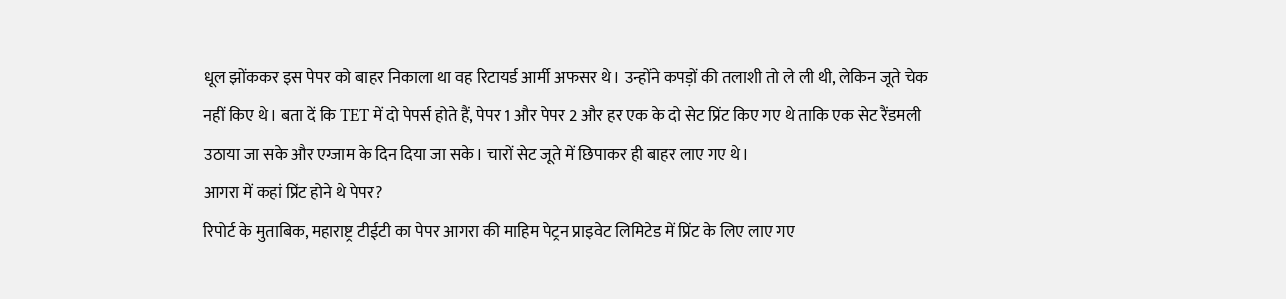धूल झोंककर इस पेपर को बाहर निकाला था वह रिटायर्ड आर्मी अफसर थे। उन्होंने कपड़ों की तलाशी तो ले ली थी, लेकिन जूते चेक नहीं किए थे। बता दें कि TET में दो पेपर्स होते हैं, पेपर 1 और पेपर 2 और हर एक के दो सेट प्रिंट किए गए थे ताकि एक सेट रैंडमली उठाया जा सके और एग्जाम के दिन दिया जा सके। चारों सेट जूते में छिपाकर ही बाहर लाए गए थे।
आगरा में कहां प्रिंट होने थे पेपर?
रिपोर्ट के मुताबिक, महाराष्ट्र टीईटी का पेपर आगरा की माहिम पेट्रन प्राइवेट लिमिटेड में प्रिंट के लिए लाए गए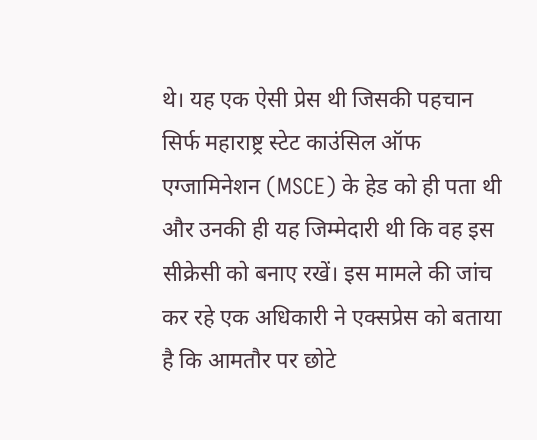थे। यह एक ऐसी प्रेस थी जिसकी पहचान सिर्फ महाराष्ट्र स्टेट काउंसिल ऑफ एग्जामिनेशन (MSCE) के हेड को ही पता थी और उनकी ही यह जिम्मेदारी थी कि वह इस सीक्रेसी को बनाए रखें। इस मामले की जांच कर रहे एक अधिकारी ने एक्सप्रेस को बताया है कि आमतौर पर छोटे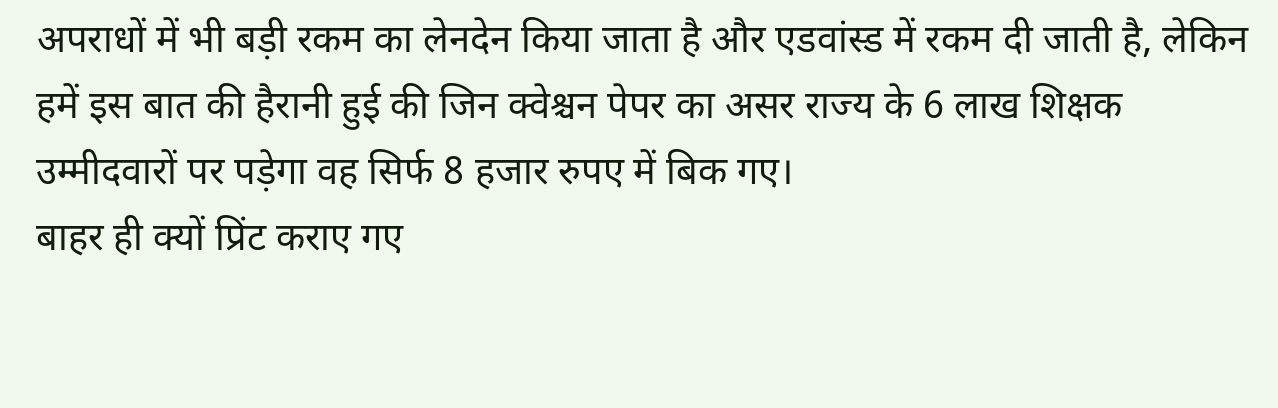अपराधों में भी बड़ी रकम का लेनदेन किया जाता है और एडवांस्ड में रकम दी जाती है, लेकिन हमें इस बात की हैरानी हुई की जिन क्वेश्चन पेपर का असर राज्य के 6 लाख शिक्षक उम्मीदवारों पर पड़ेगा वह सिर्फ 8 हजार रुपए में बिक गए।
बाहर ही क्यों प्रिंट कराए गए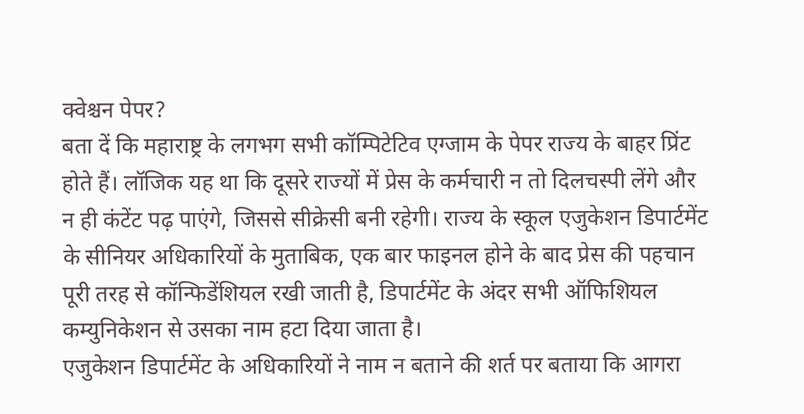क्वेश्चन पेपर?
बता दें कि महाराष्ट्र के लगभग सभी कॉम्पिटेटिव एग्जाम के पेपर राज्य के बाहर प्रिंट होते हैं। लॉजिक यह था कि दूसरे राज्यों में प्रेस के कर्मचारी न तो दिलचस्पी लेंगे और न ही कंटेंट पढ़ पाएंगे, जिससे सीक्रेसी बनी रहेगी। राज्य के स्कूल एजुकेशन डिपार्टमेंट के सीनियर अधिकारियों के मुताबिक, एक बार फाइनल होने के बाद प्रेस की पहचान पूरी तरह से कॉन्फिडेंशियल रखी जाती है, डिपार्टमेंट के अंदर सभी ऑफिशियल कम्युनिकेशन से उसका नाम हटा दिया जाता है।
एजुकेशन डिपार्टमेंट के अधिकारियों ने नाम न बताने की शर्त पर बताया कि आगरा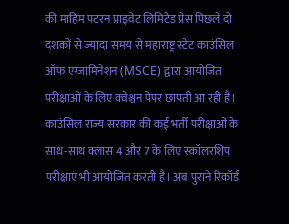की माहिम पटरन प्राइवेट लिमिटेड प्रेस पिछले दो दशकों से ज्यादा समय से महाराष्ट्र स्टेट काउंसिल ऑफ एग्जामिनेशन (MSCE) द्वारा आयोजित परीक्षाओं के लिए क्वेश्चन पेपर छापती आ रही है। काउंसिल राज्य सरकार की कई भर्ती परीक्षाओं के साथ-साथ क्लास 4 और 7 के लिए स्कॉलरशिप परीक्षाएं भी आयोजित करती है। अब पुराने रिकॉर्ड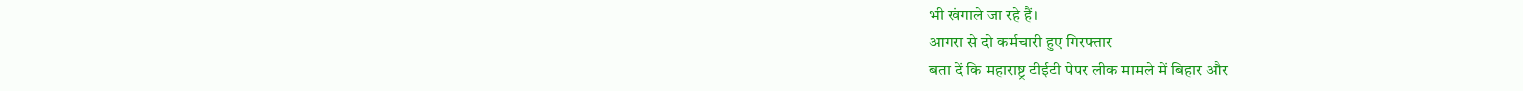भी खंगाले जा रहे हैं।
आगरा से दो कर्मचारी हुए गिरफ्तार
बता दें कि महाराष्ट्र टीईटी पेपर लीक मामले में बिहार और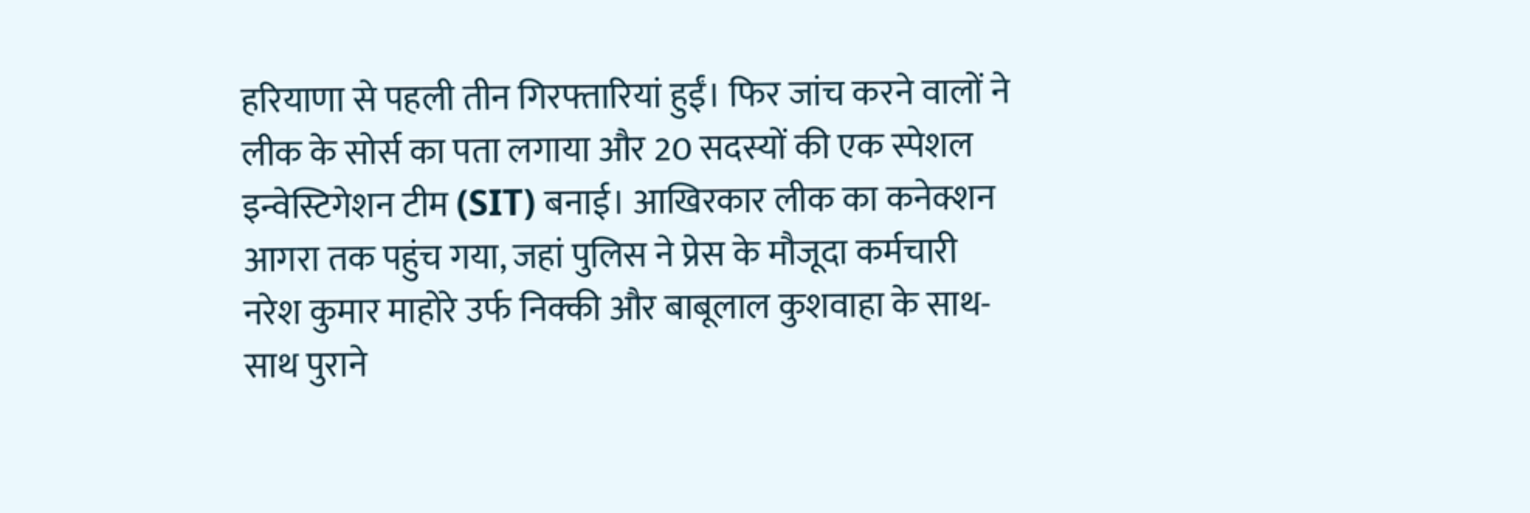हरियाणा से पहली तीन गिरफ्तारियां हुईं। फिर जांच करने वालों ने लीक के सोर्स का पता लगाया और 20 सदस्यों की एक स्पेशल इन्वेस्टिगेशन टीम (SIT) बनाई। आखिरकार लीक का कनेक्शन आगरा तक पहुंच गया, जहां पुलिस ने प्रेस के मौजूदा कर्मचारी नरेश कुमार माहोरे उर्फ निक्की और बाबूलाल कुशवाहा के साथ-साथ पुराने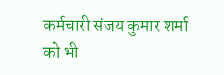कर्मचारी संजय कुमार शर्मा को भी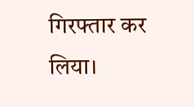गिरफ्तार कर लिया।